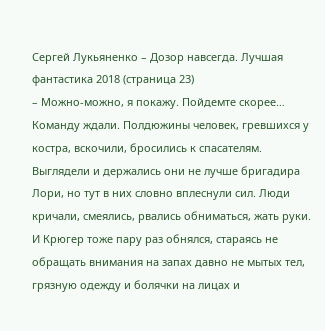Сергей Лукьяненко – Дозор навсегда. Лучшая фантастика 2018 (страница 23)
– Можно-можно, я покажу. Пойдемте скорее…
Команду ждали. Полдюжины человек, гревшихся у костра, вскочили, бросились к спасателям. Выглядели и держались они не лучше бригадира Лори, но тут в них словно вплеснули сил. Люди кричали, смеялись, рвались обниматься, жать руки. И Крюгер тоже пару раз обнялся, стараясь не обращать внимания на запах давно не мытых тел, грязную одежду и болячки на лицах и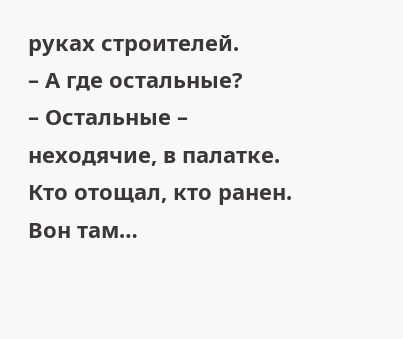руках строителей.
– А где остальные?
– Остальные – неходячие, в палатке. Кто отощал, кто ранен. Вон там…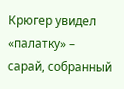Крюгер увидел «палатку» – сарай, собранный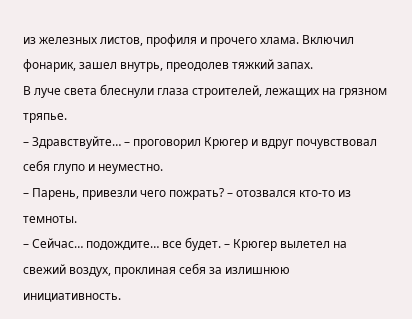из железных листов, профиля и прочего хлама. Включил фонарик, зашел внутрь, преодолев тяжкий запах.
В луче света блеснули глаза строителей, лежащих на грязном тряпье.
– Здравствуйте… – проговорил Крюгер и вдруг почувствовал себя глупо и неуместно.
– Парень, привезли чего пожрать? – отозвался кто-то из темноты.
– Сейчас… подождите… все будет. – Крюгер вылетел на свежий воздух, проклиная себя за излишнюю инициативность.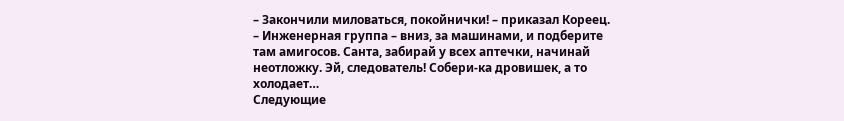– Закончили миловаться, покойнички! – приказал Кореец. – Инженерная группа – вниз, за машинами, и подберите там амигосов. Санта, забирай у всех аптечки, начинай неотложку. Эй, следователь! Собери-ка дровишек, а то холодает…
Следующие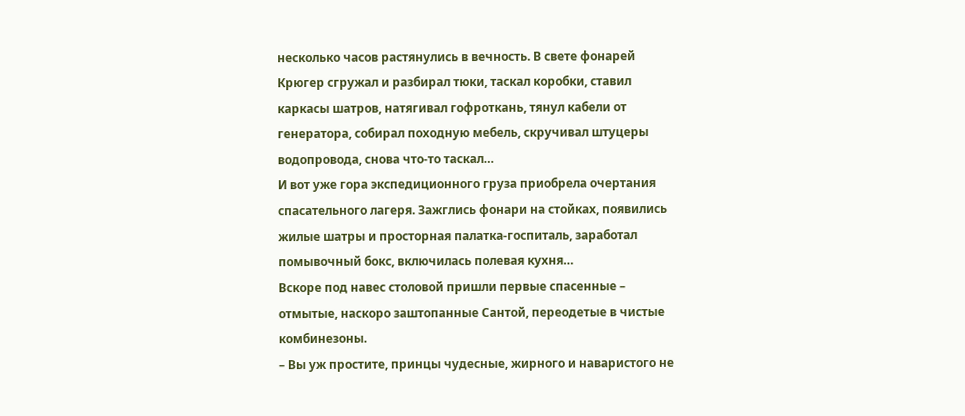несколько часов растянулись в вечность. В свете фонарей Крюгер сгружал и разбирал тюки, таскал коробки, ставил каркасы шатров, натягивал гофроткань, тянул кабели от генератора, собирал походную мебель, скручивал штуцеры водопровода, снова что-то таскал…
И вот уже гора экспедиционного груза приобрела очертания спасательного лагеря. Зажглись фонари на стойках, появились жилые шатры и просторная палатка-госпиталь, заработал помывочный бокс, включилась полевая кухня…
Вскоре под навес столовой пришли первые спасенные – отмытые, наскоро заштопанные Сантой, переодетые в чистые комбинезоны.
– Вы уж простите, принцы чудесные, жирного и наваристого не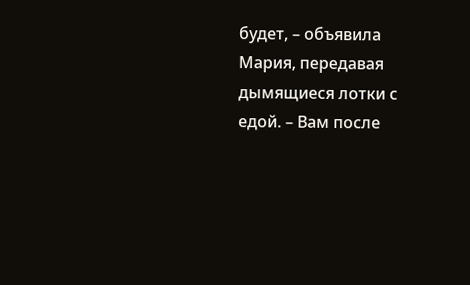будет, – объявила Мария, передавая дымящиеся лотки с едой. – Вам после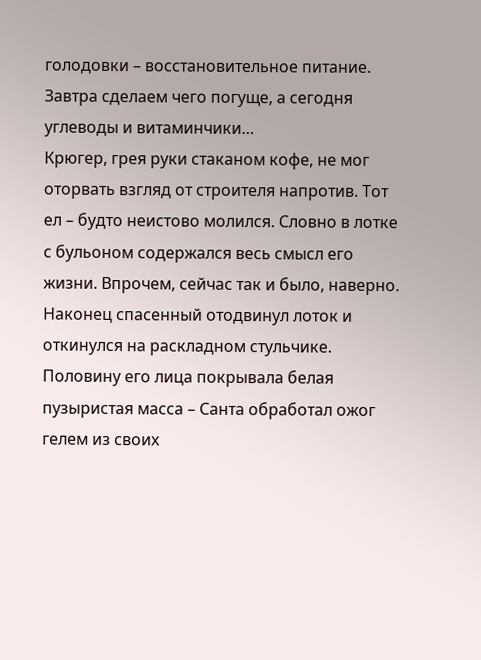голодовки – восстановительное питание. Завтра сделаем чего погуще, а сегодня углеводы и витаминчики…
Крюгер, грея руки стаканом кофе, не мог оторвать взгляд от строителя напротив. Тот ел – будто неистово молился. Словно в лотке с бульоном содержался весь смысл его жизни. Впрочем, сейчас так и было, наверно.
Наконец спасенный отодвинул лоток и откинулся на раскладном стульчике. Половину его лица покрывала белая пузыристая масса – Санта обработал ожог гелем из своих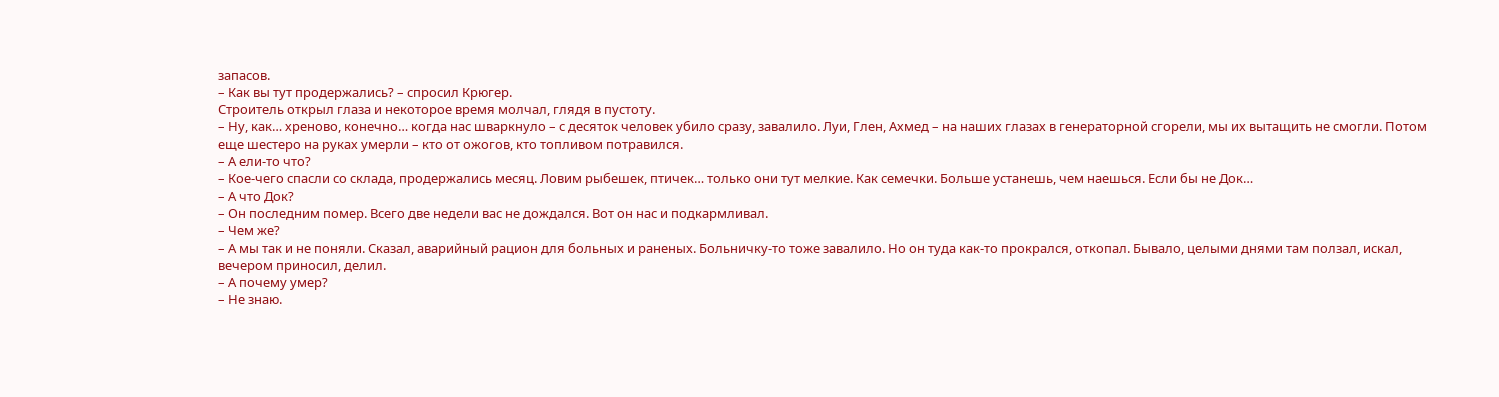запасов.
– Как вы тут продержались? – спросил Крюгер.
Строитель открыл глаза и некоторое время молчал, глядя в пустоту.
– Ну, как… хреново, конечно… когда нас шваркнуло – с десяток человек убило сразу, завалило. Луи, Глен, Ахмед – на наших глазах в генераторной сгорели, мы их вытащить не смогли. Потом еще шестеро на руках умерли – кто от ожогов, кто топливом потравился.
– А ели-то что?
– Кое-чего спасли со склада, продержались месяц. Ловим рыбешек, птичек… только они тут мелкие. Как семечки. Больше устанешь, чем наешься. Если бы не Док…
– А что Док?
– Он последним помер. Всего две недели вас не дождался. Вот он нас и подкармливал.
– Чем же?
– А мы так и не поняли. Сказал, аварийный рацион для больных и раненых. Больничку-то тоже завалило. Но он туда как-то прокрался, откопал. Бывало, целыми днями там ползал, искал, вечером приносил, делил.
– А почему умер?
– Не знаю.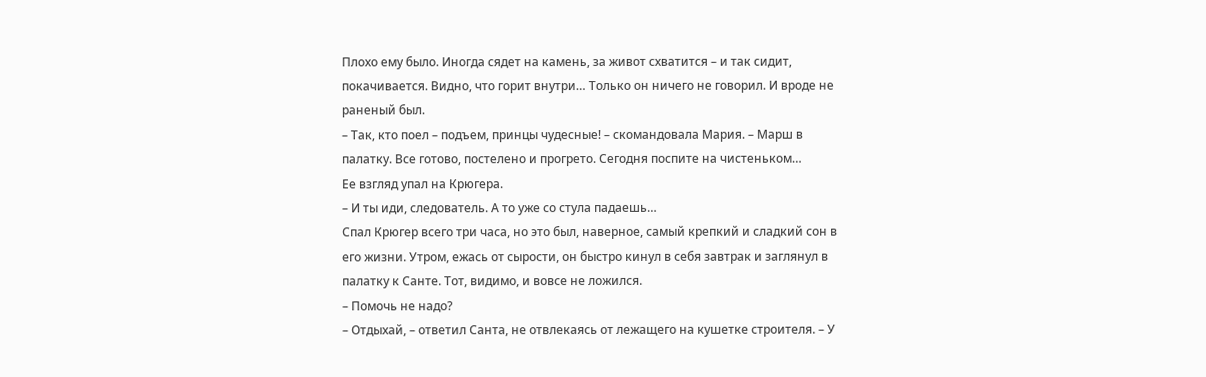Плохо ему было. Иногда сядет на камень, за живот схватится – и так сидит, покачивается. Видно, что горит внутри… Только он ничего не говорил. И вроде не раненый был.
– Так, кто поел – подъем, принцы чудесные! – скомандовала Мария. – Марш в палатку. Все готово, постелено и прогрето. Сегодня поспите на чистеньком…
Ее взгляд упал на Крюгера.
– И ты иди, следователь. А то уже со стула падаешь…
Спал Крюгер всего три часа, но это был, наверное, самый крепкий и сладкий сон в его жизни. Утром, ежась от сырости, он быстро кинул в себя завтрак и заглянул в палатку к Санте. Тот, видимо, и вовсе не ложился.
– Помочь не надо?
– Отдыхай, – ответил Санта, не отвлекаясь от лежащего на кушетке строителя. – У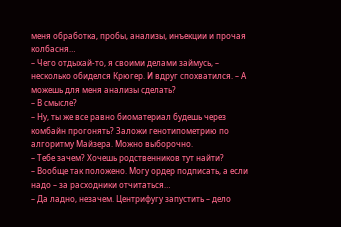меня обработка, пробы, анализы, инъекции и прочая колбасня…
– Чего отдыхай-то, я своими делами займусь, – несколько обиделся Крюгер. И вдруг спохватился. – А можешь для меня анализы сделать?
– В смысле?
– Ну, ты же все равно биоматериал будешь через комбайн прогонять? Заложи генотипометрию по алгоритму Майзера. Можно выборочно.
– Тебе зачем? Хочешь родственников тут найти?
– Вообще так положено. Могу ордер подписать, а если надо – за расходники отчитаться…
– Да ладно, незачем. Центрифугу запустить – дело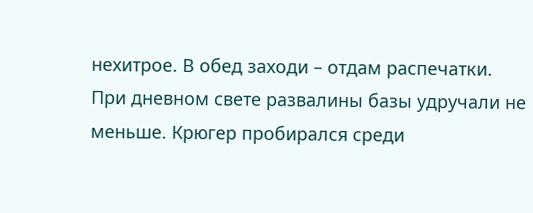нехитрое. В обед заходи – отдам распечатки.
При дневном свете развалины базы удручали не меньше. Крюгер пробирался среди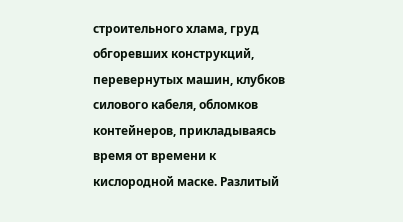строительного хлама, груд обгоревших конструкций, перевернутых машин, клубков силового кабеля, обломков контейнеров, прикладываясь время от времени к кислородной маске. Разлитый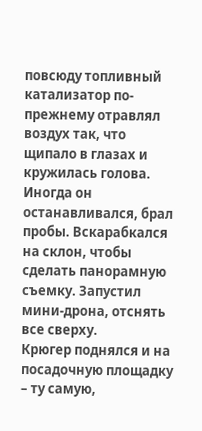повсюду топливный катализатор по-прежнему отравлял воздух так, что щипало в глазах и кружилась голова.
Иногда он останавливался, брал пробы. Вскарабкался на склон, чтобы сделать панорамную съемку. Запустил мини-дрона, отснять все сверху.
Крюгер поднялся и на посадочную площадку – ту самую,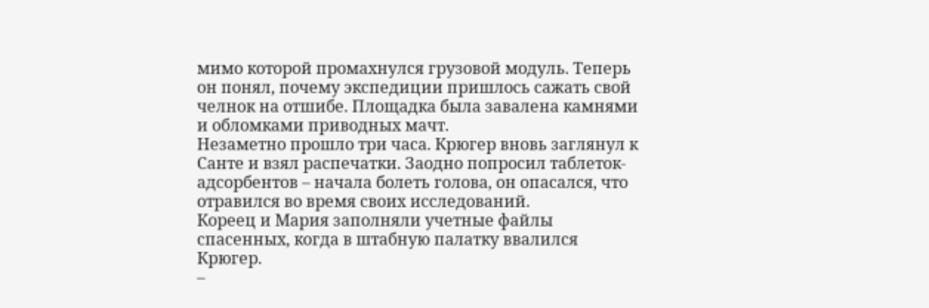мимо которой промахнулся грузовой модуль. Теперь он понял, почему экспедиции пришлось сажать свой челнок на отшибе. Площадка была завалена камнями и обломками приводных мачт.
Незаметно прошло три часа. Крюгер вновь заглянул к Санте и взял распечатки. Заодно попросил таблеток-адсорбентов – начала болеть голова, он опасался, что отравился во время своих исследований.
Кореец и Мария заполняли учетные файлы спасенных, когда в штабную палатку ввалился Крюгер.
–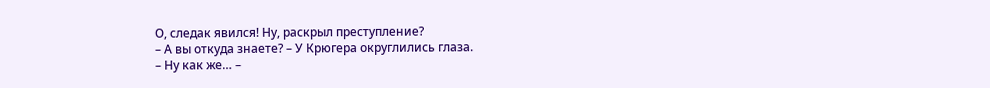О, следак явился! Ну, раскрыл преступление?
– А вы откуда знаете? – У Крюгера округлились глаза.
– Ну как же… –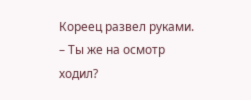Кореец развел руками. – Ты же на осмотр ходил?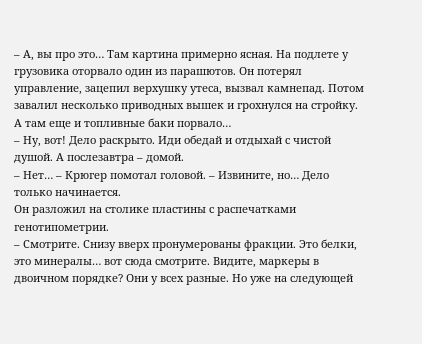– А, вы про это… Там картина примерно ясная. На подлете у грузовика оторвало один из парашютов. Он потерял управление, зацепил верхушку утеса, вызвал камнепад. Потом завалил несколько приводных вышек и грохнулся на стройку. А там еще и топливные баки порвало…
– Ну, вот! Дело раскрыто. Иди обедай и отдыхай с чистой душой. А послезавтра – домой.
– Нет… – Крюгер помотал головой. – Извините, но… Дело только начинается.
Он разложил на столике пластины с распечатками генотипометрии.
– Смотрите. Снизу вверх пронумерованы фракции. Это белки, это минералы… вот сюда смотрите. Видите, маркеры в двоичном порядке? Они у всех разные. Но уже на следующей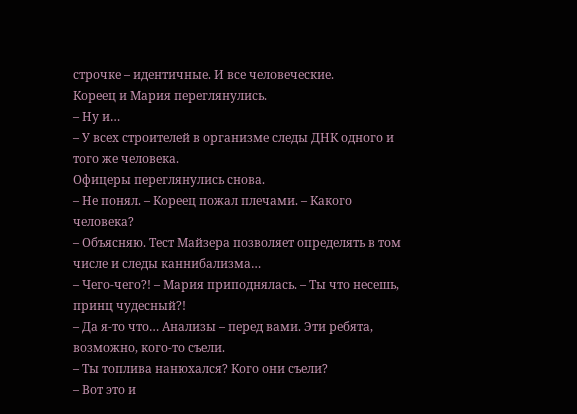строчке – идентичные. И все человеческие.
Кореец и Мария переглянулись.
– Ну и…
– У всех строителей в организме следы ДНК одного и того же человека.
Офицеры переглянулись снова.
– Не понял. – Кореец пожал плечами. – Какого человека?
– Объясняю. Тест Майзера позволяет определять в том числе и следы каннибализма…
– Чего-чего?! – Мария приподнялась. – Ты что несешь, принц чудесный?!
– Да я-то что… Анализы – перед вами. Эти ребята, возможно, кого-то съели.
– Ты топлива нанюхался? Кого они съели?
– Вот это и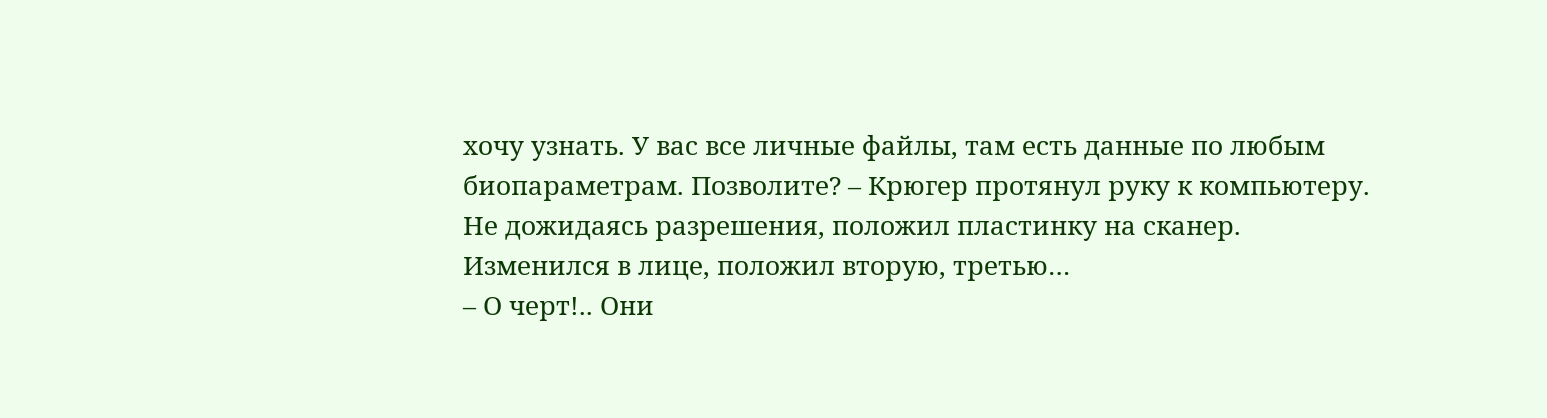хочу узнать. У вас все личные файлы, там есть данные по любым биопараметрам. Позволите? – Крюгер протянул руку к компьютеру.
Не дожидаясь разрешения, положил пластинку на сканер. Изменился в лице, положил вторую, третью…
– О черт!.. Они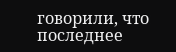говорили, что последнее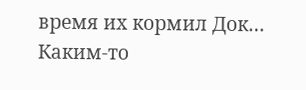время их кормил Док… Каким-то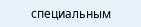специальным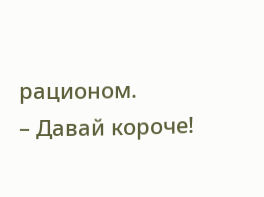рационом.
– Давай короче!